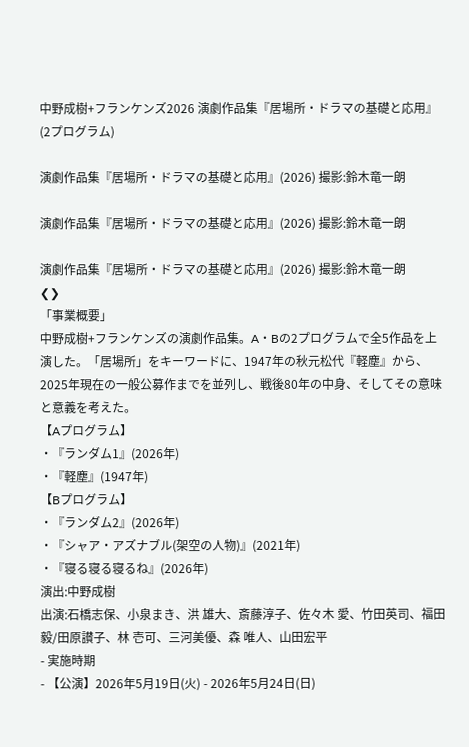中野成樹+フランケンズ2026 演劇作品集『居場所・ドラマの基礎と応用』(2プログラム)

演劇作品集『居場所・ドラマの基礎と応用』(2026) 撮影:鈴木竜一朗

演劇作品集『居場所・ドラマの基礎と応用』(2026) 撮影:鈴木竜一朗

演劇作品集『居場所・ドラマの基礎と応用』(2026) 撮影:鈴木竜一朗
❮❯
「事業概要」
中野成樹+フランケンズの演劇作品集。A・Bの2プログラムで全5作品を上演した。「居場所」をキーワードに、1947年の秋元松代『軽塵』から、2025年現在の一般公募作までを並列し、戦後80年の中身、そしてその意味と意義を考えた。
【Aプログラム】
・『ランダム1』(2026年)
・『軽塵』(1947年)
【Bプログラム】
・『ランダム2』(2026年)
・『シャア・アズナブル(架空の人物)』(2021年)
・『寝る寝る寝るね』(2026年)
演出:中野成樹
出演:石橋志保、小泉まき、洪 雄大、斎藤淳子、佐々木 愛、竹田英司、福田毅/田原讃子、林 壱可、三河美優、森 唯人、山田宏平
- 実施時期
- 【公演】2026年5月19日(火) - 2026年5月24日(日)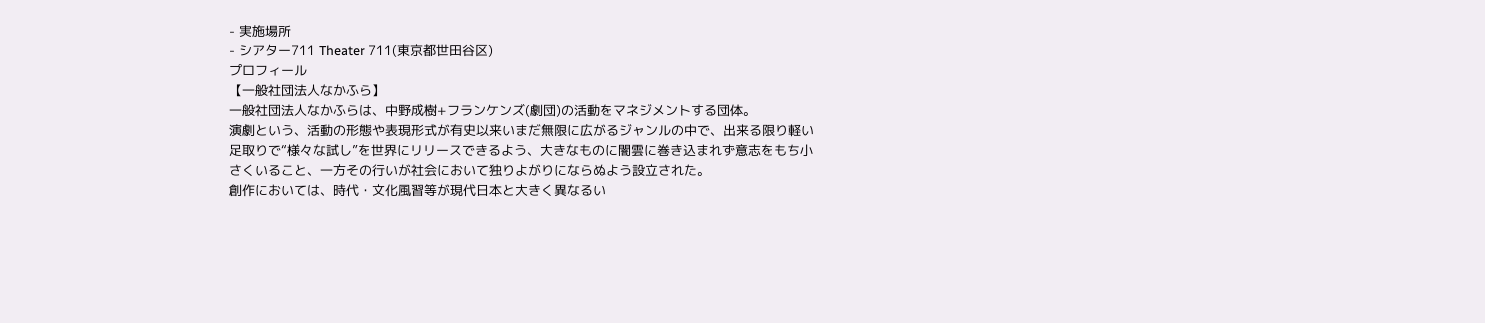- 実施場所
- シアター711 Theater 711(東京都世田谷区)
プロフィール
【一般社団法人なかふら】
一般社団法人なかふらは、中野成樹+フランケンズ(劇団)の活動をマネジメントする団体。
演劇という、活動の形態や表現形式が有史以来いまだ無限に広がるジャンルの中で、出来る限り軽い足取りで“様々な試し”を世界にリリースできるよう、大きなものに闇雲に巻き込まれず意志をもち小さくいること、一方その行いが社会において独りよがりにならぬよう設立された。
創作においては、時代・文化風習等が現代日本と大きく異なるい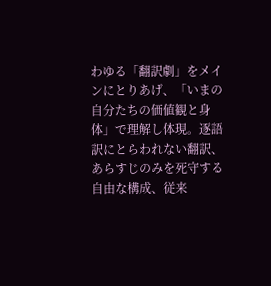わゆる「翻訳劇」をメインにとりあげ、「いまの自分たちの価値観と身体」で理解し体現。逐語訳にとらわれない翻訳、あらすじのみを死守する自由な構成、従来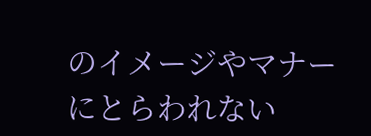のイメージやマナーにとらわれない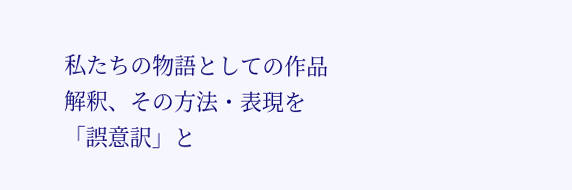私たちの物語としての作品解釈、その方法・表現を「誤意訳」と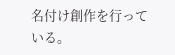名付け創作を行っている。